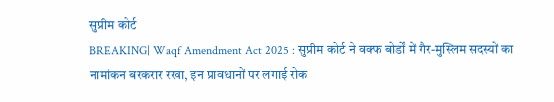सुप्रीम कोर्ट
BREAKING| Waqf Amendment Act 2025 : सुप्रीम कोर्ट ने वक्फ बोर्डों में गैर-मुस्लिम सदस्यों का नामांकन बरकरार रखा, इन प्रावधानों पर लगाई रोक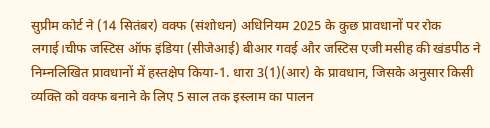सुप्रीम कोर्ट ने (14 सितंबर) वक्फ (संशोधन) अधिनियम 2025 के कुछ प्रावधानों पर रोक लगाई।चीफ जस्टिस ऑफ इंडिया (सीजेआई) बीआर गवई और जस्टिस एजी मसीह की खंडपीठ ने निम्नलिखित प्रावधानों में हस्तक्षेप किया-1. धारा 3(1)(आर) के प्रावधान, जिसके अनुसार किसी व्यक्ति को वक्फ बनाने के लिए 5 साल तक इस्लाम का पालन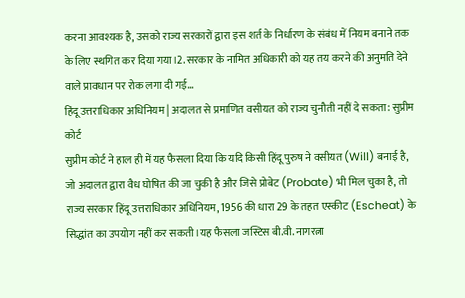करना आवश्यक है, उसको राज्य सरकारों द्वारा इस शर्त के निर्धारण के संबंध में नियम बनाने तक के लिए स्थगित कर दिया गया।2. सरकार के नामित अधिकारी को यह तय करने की अनुमति देने वाले प्रावधान पर रोक लगा दी गई...
हिंदू उत्तराधिकार अधिनियम | अदालत से प्रमाणित वसीयत को राज्य चुनौती नहीं दे सकता: सुप्रीम कोर्ट
सुप्रीम कोर्ट ने हाल ही में यह फैसला दिया कि यदि किसी हिंदू पुरुष ने वसीयत (Will) बनाई है, जो अदालत द्वारा वैध घोषित की जा चुकी है और जिसे प्रोबेट (Probate) भी मिल चुका है, तो राज्य सरकार हिंदू उत्तराधिकार अधिनियम, 1956 की धारा 29 के तहत एस्कीट (Escheat) के सिद्धांत का उपयोग नहीं कर सकती।यह फैसला जस्टिस बी.वी. नागरत्ना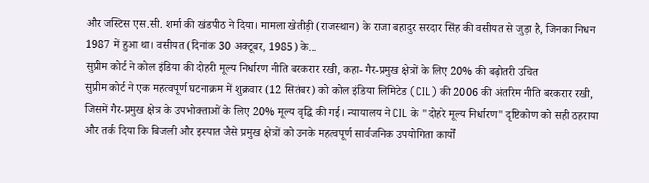और जस्टिस एस.सी. शर्मा की खंडपीठ ने दिया। मामला खेतीड़ी (राजस्थान) के राजा बहादुर सरदार सिंह की वसीयत से जुड़ा है, जिनका निधन 1987 में हुआ था। वसीयत (दिनांक 30 अक्टूबर, 1985) के...
सुप्रीम कोर्ट ने कोल इंडिया की दोहरी मूल्य निर्धारण नीति बरकरार रखी, कहा- गैर-प्रमुख क्षेत्रों के लिए 20% की बढ़ोतरी उचित
सुप्रीम कोर्ट ने एक महत्वपूर्ण घटनाक्रम में शुक्रवार (12 सितंबर) को कोल इंडिया लिमिटेड (CIL) की 2006 की अंतरिम नीति बरकरार रखी, जिसमें गैर-प्रमुख क्षेत्र के उपभोक्ताओं के लिए 20% मूल्य वृद्धि की गई। न्यायालय ने CIL के "दोहरे मूल्य निर्धारण" दृष्टिकोण को सही ठहराया और तर्क दिया कि बिजली और इस्पात जैसे प्रमुख क्षेत्रों को उनके महत्वपूर्ण सार्वजनिक उपयोगिता कार्यों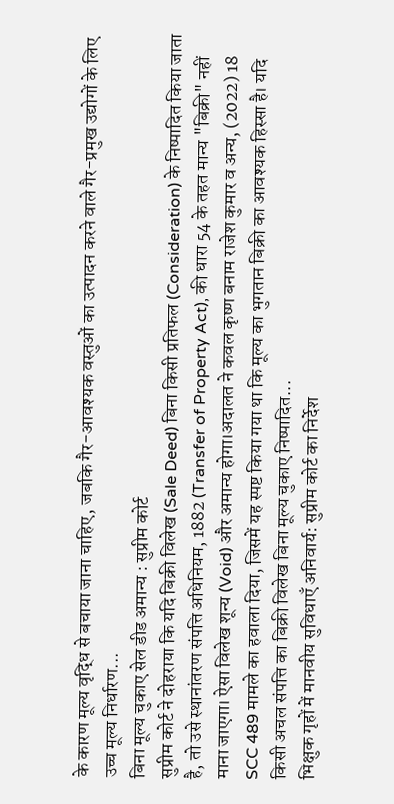के कारण मूल्य वृद्धि से बचाया जाना चाहिए, जबकि गैर-आवश्यक वस्तुओं का उत्पादन करने वाले गैर-प्रमुख उद्योगों के लिए उच्च मूल्य निर्धारण...
बिना मूल्य चुकाए सेल डीड अमान्य : सुप्रीम कोर्ट
सुप्रीम कोर्ट ने दोहराया कि यदि बिक्री विलेख (Sale Deed) बिना किसी प्रतिफल (Consideration) के निष्पादित किया जाता है, तो उसे स्थानांतरण संपत्ति अधिनियम, 1882 (Transfer of Property Act), की धारा 54 के तहत मान्य "बिक्री" नहीं माना जाएगा। ऐसा विलेख शून्य (Void) और अमान्य होगा।अदालत ने कवल कृष्ण बनाम राजेश कुमार व अन्य, (2022) 18 SCC 489 मामले का हवाला दिया, जिसमें यह स्पष्ट किया गया था कि मूल्य का भुगतान बिक्री का आवश्यक हिस्सा है। यदि किसी अचल संपत्ति का बिक्री विलेख बिना मूल्य चुकाए निष्पादित...
भिक्षुक गृहों में मानवीय सुविधाएँ अनिवार्य: सुप्रीम कोर्ट का निर्देश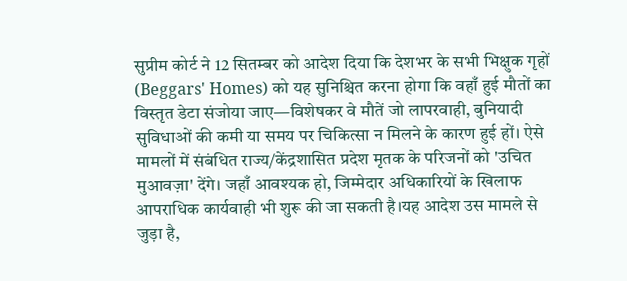सुप्रीम कोर्ट ने 12 सितम्बर को आदेश दिया कि देशभर के सभी भिक्षुक गृहों (Beggars' Homes) को यह सुनिश्चित करना होगा कि वहाँ हुई मौतों का विस्तृत डेटा संजोया जाए—विशेषकर वे मौतें जो लापरवाही, बुनियादी सुविधाओं की कमी या समय पर चिकित्सा न मिलने के कारण हुई हों। ऐसे मामलों में संबंधित राज्य/केंद्रशासित प्रदेश मृतक के परिजनों को 'उचित मुआवज़ा' देंगे। जहाँ आवश्यक हो, जिम्मेदार अधिकारियों के खिलाफ आपराधिक कार्यवाही भी शुरू की जा सकती है।यह आदेश उस मामले से जुड़ा है,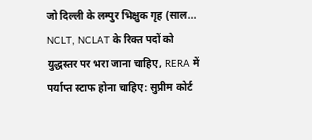जो दिल्ली के लम्पुर भिक्षुक गृह (साल...
NCLT, NCLAT के रिक्त पदों को युद्धस्तर पर भरा जाना चाहिए, RERA में पर्याप्त स्टाफ होना चाहिए: सुप्रीम कोर्ट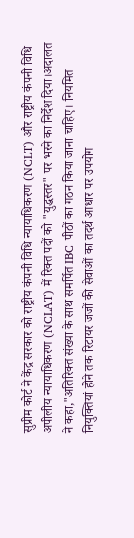सुप्रीम कोर्ट ने केंद्र सरकार को राष्ट्रीय कंपनी विधि न्यायाधिकरण (NCLT) और राष्ट्रीय कंपनी विधि अपीलीय न्यायाधिकरण (NCLAT) में रिक्त पदों को "युद्धस्तर" पर भरने का निर्देश दिया।अदालत ने कहा,"अतिरिक्त संख्या के साथ समर्पित IBC पीठों का गठन किया जाना चाहिए। नियमित नियुक्तियां होने तक रिटायर जजों की सेवाओं का तदर्थ आधार पर उपयोग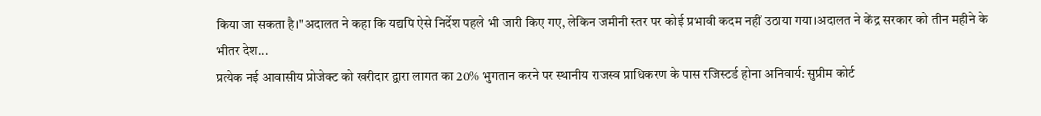किया जा सकता है।"अदालत ने कहा कि यद्यपि ऐसे निर्देश पहले भी जारी किए गए, लेकिन जमीनी स्तर पर कोई प्रभावी कदम नहीं उठाया गया।अदालत ने केंद्र सरकार को तीन महीने के भीतर देश...
प्रत्येक नई आवासीय प्रोजेक्ट को खरीदार द्वारा लागत का 20% भुगतान करने पर स्थानीय राजस्व प्राधिकरण के पास रजिस्टर्ड होना अनिवार्य: सुप्रीम कोर्ट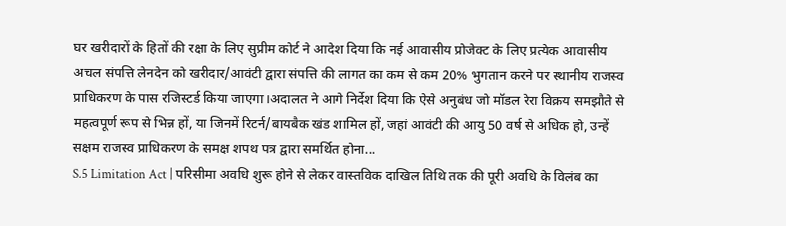घर खरीदारों के हितों की रक्षा के लिए सुप्रीम कोर्ट ने आदेश दिया कि नई आवासीय प्रोजेक्ट के लिए प्रत्येक आवासीय अचल संपत्ति लेनदेन को खरीदार/आवंटी द्वारा संपत्ति की लागत का कम से कम 20% भुगतान करने पर स्थानीय राजस्व प्राधिकरण के पास रजिस्टर्ड किया जाएगा।अदालत ने आगे निर्देश दिया कि ऐसे अनुबंध जो मॉडल रेरा विक्रय समझौते से महत्वपूर्ण रूप से भिन्न हों, या जिनमें रिटर्न/बायबैक खंड शामिल हों, जहां आवंटी की आयु 50 वर्ष से अधिक हो, उन्हें सक्षम राजस्व प्राधिकरण के समक्ष शपथ पत्र द्वारा समर्थित होना...
S.5 Limitation Act | परिसीमा अवधि शुरू होने से लेकर वास्तविक दाखिल तिथि तक की पूरी अवधि के विलंब का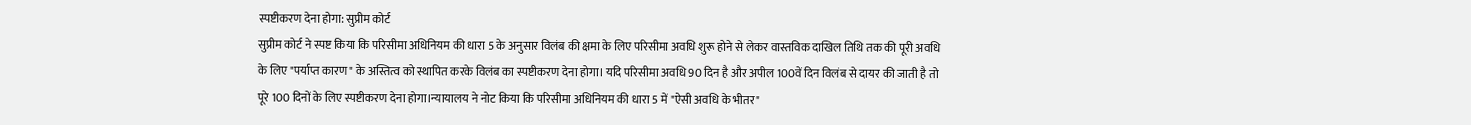स्पष्टीकरण देना होगा: सुप्रीम कोर्ट
सुप्रीम कोर्ट ने स्पष्ट किया कि परिसीमा अधिनियम की धारा 5 के अनुसार विलंब की क्षमा के लिए परिसीमा अवधि शुरू होने से लेकर वास्तविक दाखिल तिथि तक की पूरी अवधि के लिए "पर्याप्त कारण" के अस्तित्व को स्थापित करके विलंब का स्पष्टीकरण देना होगा। यदि परिसीमा अवधि 90 दिन है और अपील 100वें दिन विलंब से दायर की जाती है तो पूरे 100 दिनों के लिए स्पष्टीकरण देना होगा।न्यायालय ने नोट किया कि परिसीमा अधिनियम की धारा 5 में "ऐसी अवधि के भीतर"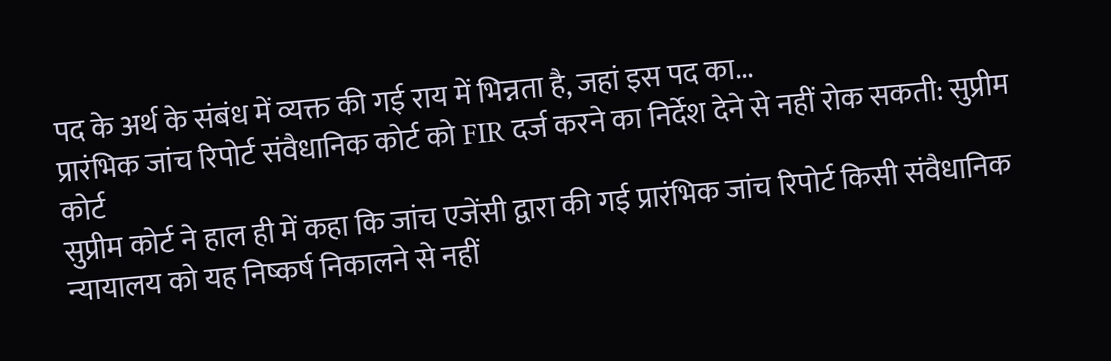पद के अर्थ के संबंध में व्यक्त की गई राय में भिन्नता है, जहां इस पद का...
प्रारंभिक जांच रिपोर्ट संवैधानिक कोर्ट को FIR दर्ज करने का निर्देश देने से नहीं रोक सकती: सुप्रीम कोर्ट
सुप्रीम कोर्ट ने हाल ही में कहा कि जांच एजेंसी द्वारा की गई प्रारंभिक जांच रिपोर्ट किसी संवैधानिक न्यायालय को यह निष्कर्ष निकालने से नहीं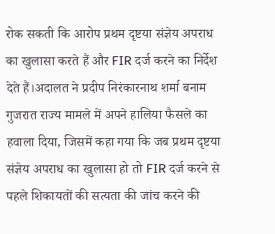रोक सकती कि आरोप प्रथम दृष्टया संज्ञेय अपराध का खुलासा करते हैं और FIR दर्ज करने का निर्देश देते हैं।अदालत ने प्रदीप निरंकारनाथ शर्मा बनाम गुजरात राज्य मामले में अपने हालिया फैसले का हवाला दिया, जिसमें कहा गया कि जब प्रथम दृष्टया संज्ञेय अपराध का खुलासा हो तो FIR दर्ज करने से पहले शिकायतों की सत्यता की जांच करने की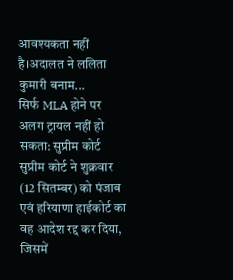आवश्यकता नहीं है।अदालत ने ललिता कुमारी बनाम...
सिर्फ MLA होने पर अलग ट्रायल नहीं हो सकता: सुप्रीम कोर्ट
सुप्रीम कोर्ट ने शुक्रवार (12 सितम्बर) को पंजाब एवं हरियाणा हाईकोर्ट का वह आदेश रद्द कर दिया, जिसमें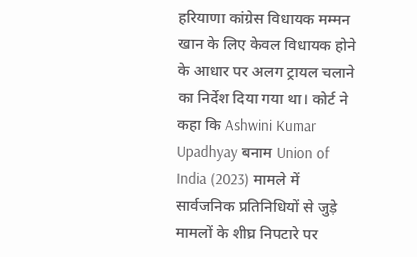हरियाणा कांग्रेस विधायक मम्मन खान के लिए केवल विधायक होने के आधार पर अलग ट्रायल चलाने का निर्देश दिया गया था। कोर्ट ने कहा कि Ashwini Kumar Upadhyay बनाम Union of India (2023) मामले में सार्वजनिक प्रतिनिधियों से जुड़े मामलों के शीघ्र निपटारे पर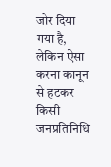जोर दिया गया है, लेकिन ऐसा करना कानून से हटकर किसी जनप्रतिनिधि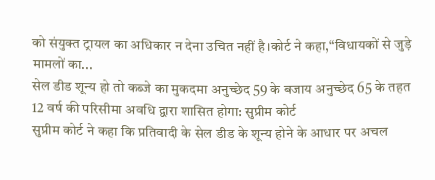को संयुक्त ट्रायल का अधिकार न देना उचित नहीं है।कोर्ट ने कहा,“विधायकों से जुड़े मामलों का...
सेल डीड शून्य हो तो कब्जे का मुकदमा अनुच्छेद 59 के बजाय अनुच्छेद 65 के तहत 12 वर्ष की परिसीमा अवधि द्वारा शासित होगा: सुप्रीम कोर्ट
सुप्रीम कोर्ट ने कहा कि प्रतिवादी के सेल डीड के शून्य होने के आधार पर अचल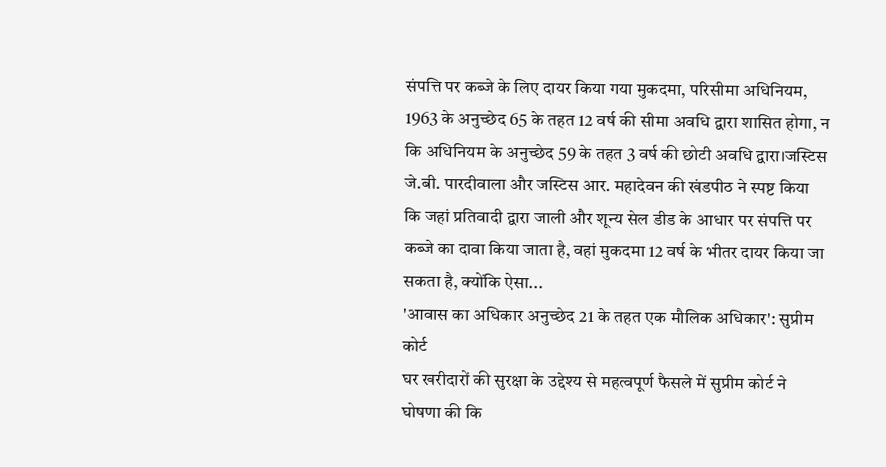संपत्ति पर कब्जे के लिए दायर किया गया मुकदमा, परिसीमा अधिनियम, 1963 के अनुच्छेद 65 के तहत 12 वर्ष की सीमा अवधि द्वारा शासित होगा, न कि अधिनियम के अनुच्छेद 59 के तहत 3 वर्ष की छोटी अवधि द्वारा।जस्टिस जे.बी. पारदीवाला और जस्टिस आर. महादेवन की खंडपीठ ने स्पष्ट किया कि जहां प्रतिवादी द्वारा जाली और शून्य सेल डीड के आधार पर संपत्ति पर कब्जे का दावा किया जाता है, वहां मुकदमा 12 वर्ष के भीतर दायर किया जा सकता है, क्योंकि ऐसा...
'आवास का अधिकार अनुच्छेद 21 के तहत एक मौलिक अधिकार': सुप्रीम कोर्ट
घर खरीदारों की सुरक्षा के उद्देश्य से महत्वपूर्ण फैसले में सुप्रीम कोर्ट ने घोषणा की कि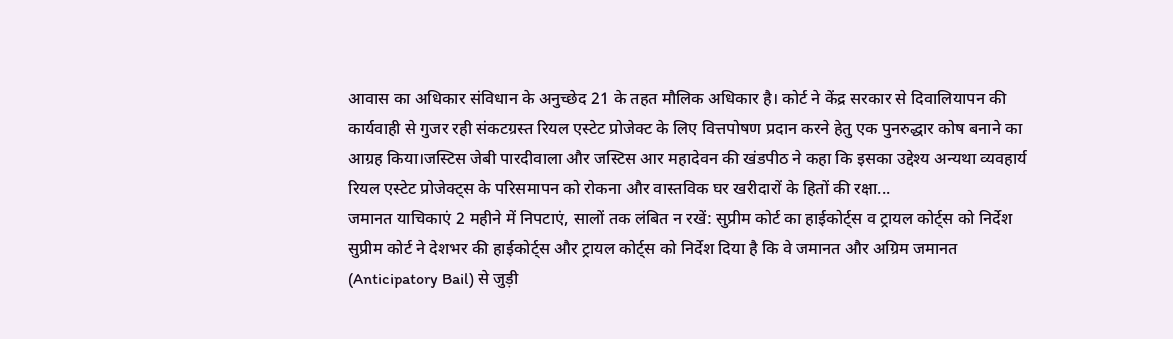आवास का अधिकार संविधान के अनुच्छेद 21 के तहत मौलिक अधिकार है। कोर्ट ने केंद्र सरकार से दिवालियापन की कार्यवाही से गुजर रही संकटग्रस्त रियल एस्टेट प्रोजेक्ट के लिए वित्तपोषण प्रदान करने हेतु एक पुनरुद्धार कोष बनाने का आग्रह किया।जस्टिस जेबी पारदीवाला और जस्टिस आर महादेवन की खंडपीठ ने कहा कि इसका उद्देश्य अन्यथा व्यवहार्य रियल एस्टेट प्रोजेक्ट्स के परिसमापन को रोकना और वास्तविक घर खरीदारों के हितों की रक्षा...
जमानत याचिकाएं 2 महीने में निपटाएं, सालों तक लंबित न रखें: सुप्रीम कोर्ट का हाईकोर्ट्स व ट्रायल कोर्ट्स को निर्देश
सुप्रीम कोर्ट ने देशभर की हाईकोर्ट्स और ट्रायल कोर्ट्स को निर्देश दिया है कि वे जमानत और अग्रिम जमानत (Anticipatory Bail) से जुड़ी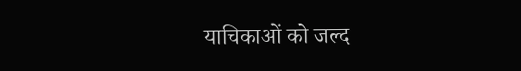याचिकाओं को जल्द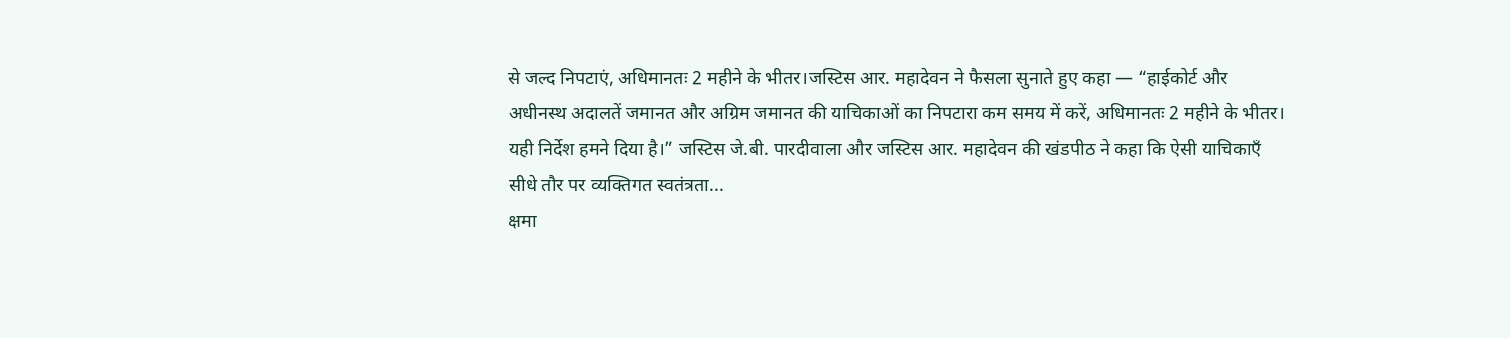से जल्द निपटाएं, अधिमानतः 2 महीने के भीतर।जस्टिस आर. महादेवन ने फैसला सुनाते हुए कहा — “हाईकोर्ट और अधीनस्थ अदालतें जमानत और अग्रिम जमानत की याचिकाओं का निपटारा कम समय में करें, अधिमानतः 2 महीने के भीतर। यही निर्देश हमने दिया है।” जस्टिस जे.बी. पारदीवाला और जस्टिस आर. महादेवन की खंडपीठ ने कहा कि ऐसी याचिकाएँ सीधे तौर पर व्यक्तिगत स्वतंत्रता...
क्षमा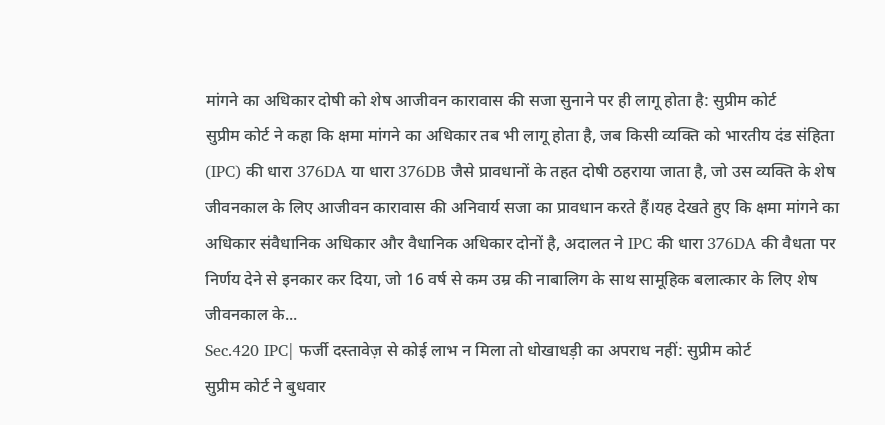मांगने का अधिकार दोषी को शेष आजीवन कारावास की सजा सुनाने पर ही लागू होता है: सुप्रीम कोर्ट
सुप्रीम कोर्ट ने कहा कि क्षमा मांगने का अधिकार तब भी लागू होता है, जब किसी व्यक्ति को भारतीय दंड संहिता (IPC) की धारा 376DA या धारा 376DB जैसे प्रावधानों के तहत दोषी ठहराया जाता है, जो उस व्यक्ति के शेष जीवनकाल के लिए आजीवन कारावास की अनिवार्य सजा का प्रावधान करते हैं।यह देखते हुए कि क्षमा मांगने का अधिकार संवैधानिक अधिकार और वैधानिक अधिकार दोनों है, अदालत ने IPC की धारा 376DA की वैधता पर निर्णय देने से इनकार कर दिया, जो 16 वर्ष से कम उम्र की नाबालिग के साथ सामूहिक बलात्कार के लिए शेष जीवनकाल के...
Sec.420 IPC| फर्जी दस्तावेज़ से कोई लाभ न मिला तो धोखाधड़ी का अपराध नहीं: सुप्रीम कोर्ट
सुप्रीम कोर्ट ने बुधवार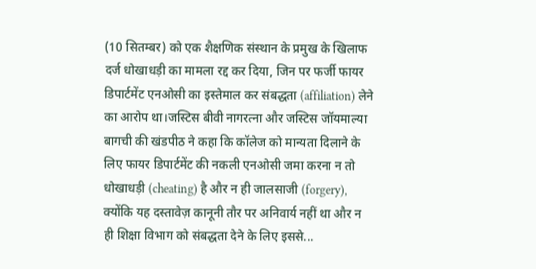(10 सितम्बर) को एक शैक्षणिक संस्थान के प्रमुख के खिलाफ दर्ज धोखाधड़ी का मामला रद्द कर दिया, जिन पर फर्जी फायर डिपार्टमेंट एनओसी का इस्तेमाल कर संबद्धता (affiliation) लेने का आरोप था।जस्टिस बीवी नागरत्ना और जस्टिस जॉयमाल्या बागची की खंडपीठ ने कहा कि कॉलेज को मान्यता दिलाने के लिए फायर डिपार्टमेंट की नकली एनओसी जमा करना न तो धोखाधड़ी (cheating) है और न ही जालसाजी (forgery), क्योंकि यह दस्तावेज़ कानूनी तौर पर अनिवार्य नहीं था और न ही शिक्षा विभाग को संबद्धता देने के लिए इससे...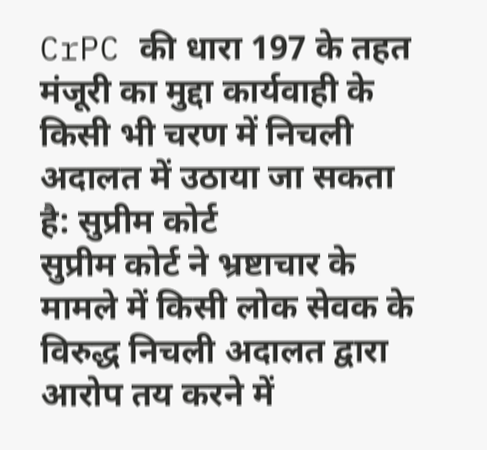CrPC की धारा 197 के तहत मंजूरी का मुद्दा कार्यवाही के किसी भी चरण में निचली अदालत में उठाया जा सकता है: सुप्रीम कोर्ट
सुप्रीम कोर्ट ने भ्रष्टाचार के मामले में किसी लोक सेवक के विरुद्ध निचली अदालत द्वारा आरोप तय करने में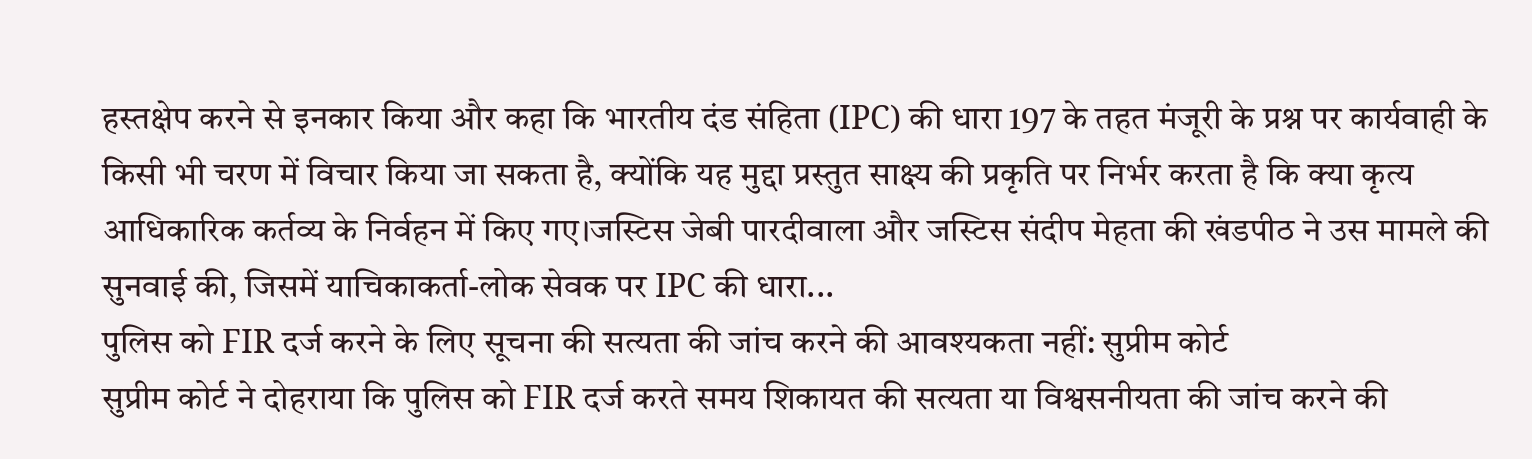हस्तक्षेप करने से इनकार किया और कहा कि भारतीय दंड संहिता (IPC) की धारा 197 के तहत मंजूरी के प्रश्न पर कार्यवाही के किसी भी चरण में विचार किया जा सकता है, क्योंकि यह मुद्दा प्रस्तुत साक्ष्य की प्रकृति पर निर्भर करता है कि क्या कृत्य आधिकारिक कर्तव्य के निर्वहन में किए गए।जस्टिस जेबी पारदीवाला और जस्टिस संदीप मेहता की खंडपीठ ने उस मामले की सुनवाई की, जिसमें याचिकाकर्ता-लोक सेवक पर IPC की धारा...
पुलिस को FIR दर्ज करने के लिए सूचना की सत्यता की जांच करने की आवश्यकता नहीं: सुप्रीम कोर्ट
सुप्रीम कोर्ट ने दोहराया कि पुलिस को FIR दर्ज करते समय शिकायत की सत्यता या विश्वसनीयता की जांच करने की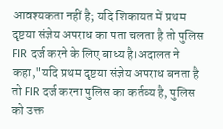आवश्यकता नहीं है; यदि शिकायत में प्रथम दृष्टया संज्ञेय अपराध का पता चलता है तो पुलिस FIR दर्ज करने के लिए बाध्य है।अदालत ने कहा,"यदि प्रथम दृष्टया संज्ञेय अपराध बनता है तो FIR दर्ज करना पुलिस का कर्तव्य है, पुलिस को उक्त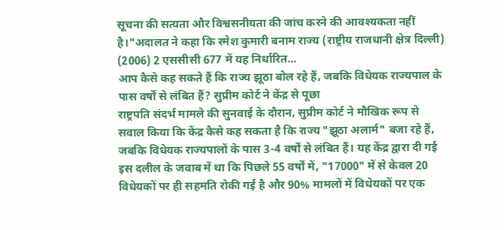सूचना की सत्यता और विश्वसनीयता की जांच करने की आवश्यकता नहीं है।"अदालत ने कहा कि रमेश कुमारी बनाम राज्य (राष्ट्रीय राजधानी क्षेत्र दिल्ली) (2006) 2 एससीसी 677 में यह निर्धारित...
आप कैसे कह सकते हैं कि राज्य झूठा बोल रहे हैं, जबकि विधेयक राज्यपाल के पास वर्षों से लंबित हैं? सुप्रीम कोर्ट ने केंद्र से पूछा
राष्ट्रपति संदर्भ मामले की सुनवाई के दौरान, सुप्रीम कोर्ट ने मौखिक रूप से सवाल किया कि केंद्र कैसे कह सकता है कि राज्य "झूठा अलार्म" बजा रहे हैं, जबकि विधेयक राज्यपालों के पास 3-4 वर्षों से लंबित हैं। यह केंद्र द्वारा दी गई इस दलील के जवाब में था कि पिछले 55 वर्षों में, "17000" में से केवल 20 विधेयकों पर ही सहमति रोकी गई है और 90% मामलों में विधेयकों पर एक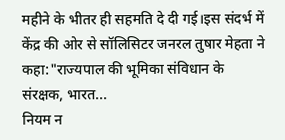महीने के भीतर ही सहमति दे दी गई।इस संदर्भ में केंद्र की ओर से सॉलिसिटर जनरल तुषार मेहता ने कहा:"राज्यपाल की भूमिका संविधान के संरक्षक, भारत...
नियम न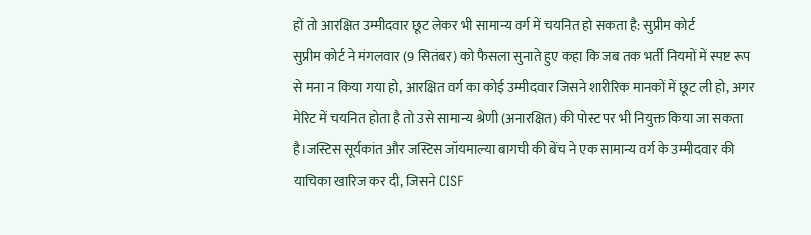हों तो आरक्षित उम्मीदवार छूट लेकर भी सामान्य वर्ग में चयनित हो सकता है: सुप्रीम कोर्ट
सुप्रीम कोर्ट ने मंगलवार (9 सितंबर) को फैसला सुनाते हुए कहा कि जब तक भर्ती नियमों में स्पष्ट रूप से मना न किया गया हो, आरक्षित वर्ग का कोई उम्मीदवार जिसने शारीरिक मानकों में छूट ली हो, अगर मेरिट में चयनित होता है तो उसे सामान्य श्रेणी (अनारक्षित) की पोस्ट पर भी नियुक्त किया जा सकता है।जस्टिस सूर्यकांत और जस्टिस जॉयमाल्या बागची की बेंच ने एक सामान्य वर्ग के उम्मीदवार की याचिका खारिज कर दी, जिसने CISF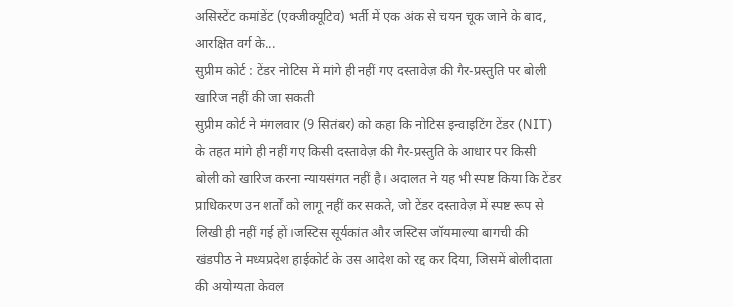असिस्टेंट कमांडेंट (एक्जीक्यूटिव) भर्ती में एक अंक से चयन चूक जाने के बाद, आरक्षित वर्ग के...
सुप्रीम कोर्ट : टेंडर नोटिस में मांगे ही नहीं गए दस्तावेज़ की गैर-प्रस्तुति पर बोली खारिज नहीं की जा सकती
सुप्रीम कोर्ट ने मंगलवार (9 सितंबर) को कहा कि नोटिस इन्वाइटिंग टेंडर (NIT) के तहत मांगे ही नहीं गए किसी दस्तावेज़ की गैर-प्रस्तुति के आधार पर किसी बोली को खारिज करना न्यायसंगत नहीं है। अदालत ने यह भी स्पष्ट किया कि टेंडर प्राधिकरण उन शर्तों को लागू नहीं कर सकते, जो टेंडर दस्तावेज़ में स्पष्ट रूप से लिखी ही नहीं गई हों।जस्टिस सूर्यकांत और जस्टिस जॉयमाल्या बागची की खंडपीठ ने मध्यप्रदेश हाईकोर्ट के उस आदेश को रद्द कर दिया, जिसमें बोलीदाता की अयोग्यता केवल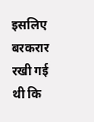इसलिए बरकरार रखी गई थी कि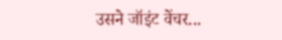उसने जॉइंट वेंचर...